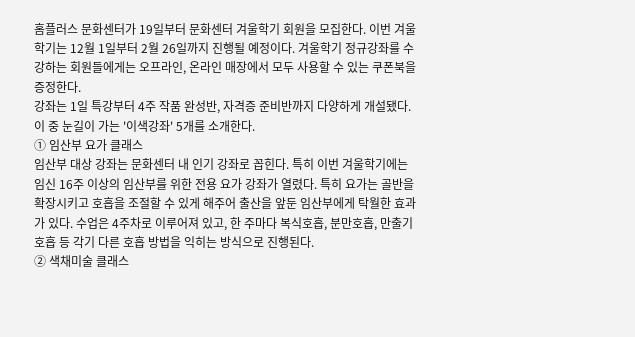홈플러스 문화센터가 19일부터 문화센터 겨울학기 회원을 모집한다. 이번 겨울학기는 12월 1일부터 2월 26일까지 진행될 예정이다. 겨울학기 정규강좌를 수강하는 회원들에게는 오프라인, 온라인 매장에서 모두 사용할 수 있는 쿠폰북을 증정한다.
강좌는 1일 특강부터 4주 작품 완성반, 자격증 준비반까지 다양하게 개설됐다. 이 중 눈길이 가는 '이색강좌' 5개를 소개한다.
① 임산부 요가 클래스
임산부 대상 강좌는 문화센터 내 인기 강좌로 꼽힌다. 특히 이번 겨울학기에는 임신 16주 이상의 임산부를 위한 전용 요가 강좌가 열렸다. 특히 요가는 골반을 확장시키고 호흡을 조절할 수 있게 해주어 출산을 앞둔 임산부에게 탁월한 효과가 있다. 수업은 4주차로 이루어져 있고, 한 주마다 복식호흡, 분만호흡, 만출기 호흡 등 각기 다른 호흡 방법을 익히는 방식으로 진행된다.
② 색채미술 클래스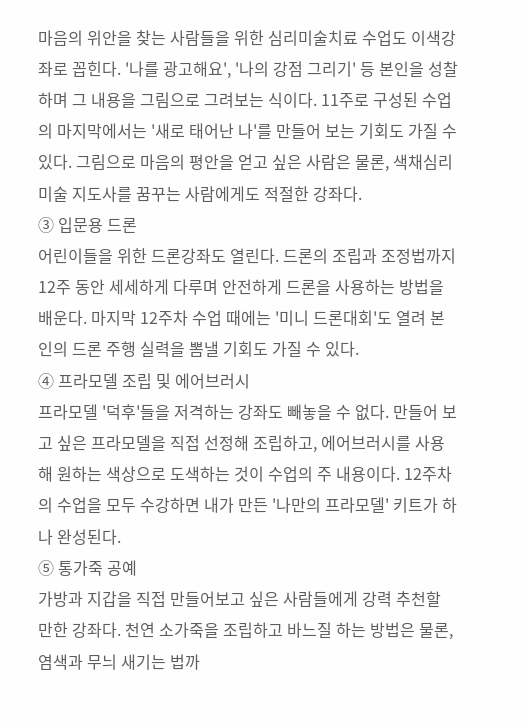마음의 위안을 찾는 사람들을 위한 심리미술치료 수업도 이색강좌로 꼽힌다. '나를 광고해요', '나의 강점 그리기' 등 본인을 성찰하며 그 내용을 그림으로 그려보는 식이다. 11주로 구성된 수업의 마지막에서는 '새로 태어난 나'를 만들어 보는 기회도 가질 수 있다. 그림으로 마음의 평안을 얻고 싶은 사람은 물론, 색채심리 미술 지도사를 꿈꾸는 사람에게도 적절한 강좌다.
③ 입문용 드론
어린이들을 위한 드론강좌도 열린다. 드론의 조립과 조정법까지 12주 동안 세세하게 다루며 안전하게 드론을 사용하는 방법을 배운다. 마지막 12주차 수업 때에는 '미니 드론대회'도 열려 본인의 드론 주행 실력을 뽐낼 기회도 가질 수 있다.
④ 프라모델 조립 및 에어브러시
프라모델 '덕후'들을 저격하는 강좌도 빼놓을 수 없다. 만들어 보고 싶은 프라모델을 직접 선정해 조립하고, 에어브러시를 사용해 원하는 색상으로 도색하는 것이 수업의 주 내용이다. 12주차의 수업을 모두 수강하면 내가 만든 '나만의 프라모델' 키트가 하나 완성된다.
⑤ 통가죽 공예
가방과 지갑을 직접 만들어보고 싶은 사람들에게 강력 추천할 만한 강좌다. 천연 소가죽을 조립하고 바느질 하는 방법은 물론, 염색과 무늬 새기는 법까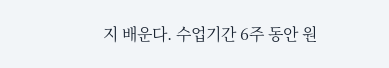지 배운다. 수업기간 6주 동안 원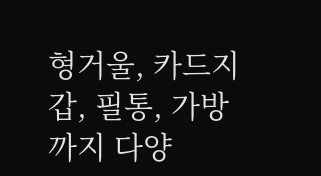형거울, 카드지갑, 필통, 가방까지 다양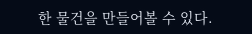한 물건을 만들어볼 수 있다.